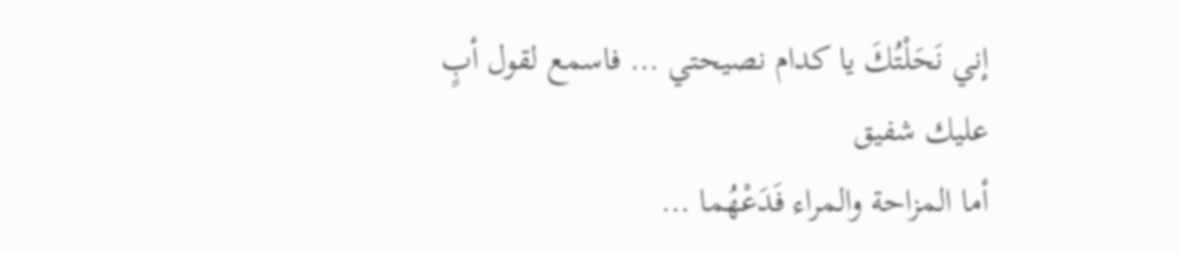إني نَحَلْتُكَ يا كدام نصيحتي … فاسمع لقول أبٍ عليك شفيق
أما المزاحة والمراء فَدَعْهُما …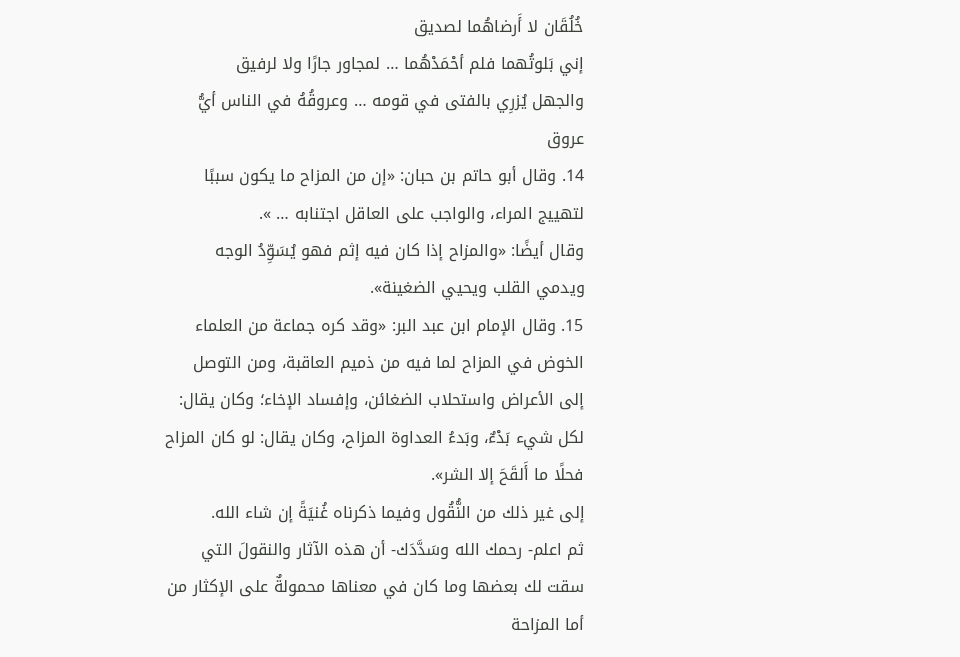خُلُقَان لا أَرضاهُما لصديق
إني بَلوتُهما فلم أحْمَدْهُما … لمجاور جارًا ولا لرفيق
والجهل يُزرِي بالفتى في قومه … وعروقُهُ في الناس أيُّ عروق
14. وقال أبو حاتم بن حبان: «إن من المزاح ما يكون سببًا لتهييج المراء، والواجب على العاقل اجتنابه … ».
وقال أيضًا: «والمزاح إذا كان فيه إثم فهو يُسَوِّدُ الوجه ويدمي القلب ويحيي الضغينة».
15. وقال الإمام ابن عبد البر: «وقد كره جماعة من العلماء الخوض في المزاح لما فيه من ذميم العاقبة، ومن التوصل إلى الأعراض واستحلاب الضغائن، وإفساد الإخاء؛ وكان يقال: لكل شيء بَدْءٌ، وبَدءُ العداوة المزاح، وكان يقال: لو كان المزاح فحلًا ما أَلقَحَ إلا الشر».
إلى غير ذلك من النُّقُول وفيما ذكرناه غُنيَةً إن شاء الله.
ثم اعلم- رحمك الله وسَدَّدَك- أن هذه الآثار والنقولَ التي سقت لك بعضها وما كان في معناها محمولةٌ على الإكثار من
أما المزاحة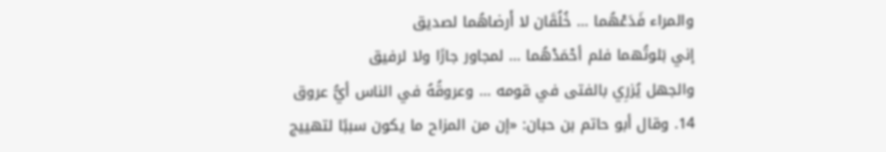والمراء فَدَعْهُما … خُلُقَان لا أَرضاهُما لصديق
إني بَلوتُهما فلم أحْمَدْهُما … لمجاور جارًا ولا لرفيق
والجهل يُزرِي بالفتى في قومه … وعروقُهُ في الناس أيُّ عروق
14. وقال أبو حاتم بن حبان: «إن من المزاح ما يكون سببًا لتهييج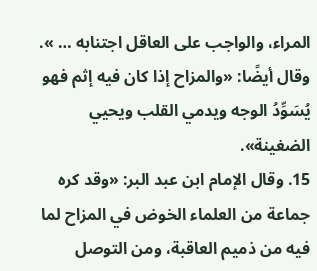المراء، والواجب على العاقل اجتنابه … ».
وقال أيضًا: «والمزاح إذا كان فيه إثم فهو يُسَوِّدُ الوجه ويدمي القلب ويحيي الضغينة».
15. وقال الإمام ابن عبد البر: «وقد كره جماعة من العلماء الخوض في المزاح لما فيه من ذميم العاقبة، ومن التوصل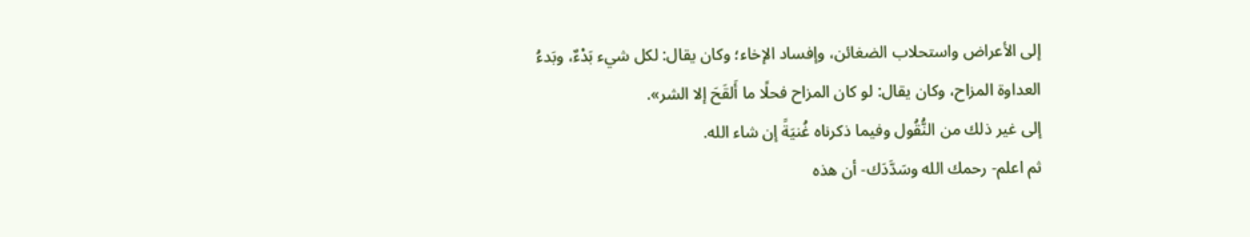إلى الأعراض واستحلاب الضغائن، وإفساد الإخاء؛ وكان يقال: لكل شيء بَدْءٌ، وبَدءُ العداوة المزاح، وكان يقال: لو كان المزاح فحلًا ما أَلقَحَ إلا الشر».
إلى غير ذلك من النُّقُول وفيما ذكرناه غُنيَةً إن شاء الله.
ثم اعلم- رحمك الله وسَدَّدَك- أن هذه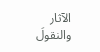الآثار والنقولَ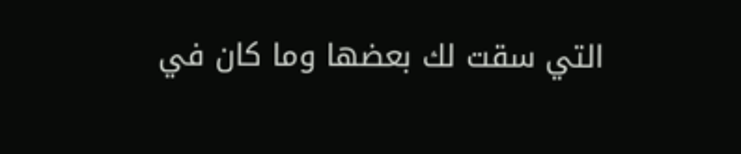التي سقت لك بعضها وما كان في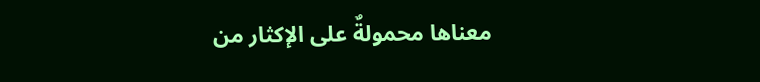معناها محمولةٌ على الإكثار من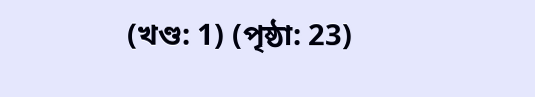(খণ্ড: 1) (পৃষ্ঠা: 23)